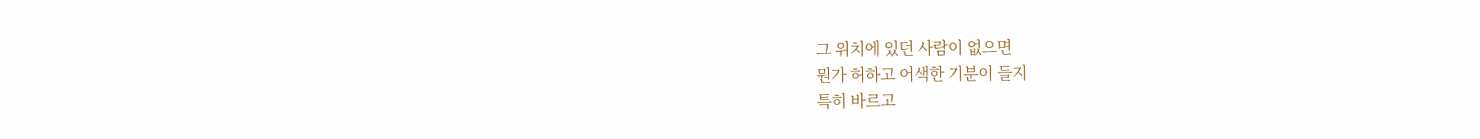그 위치에 있던 사람이 없으면
뭔가 허하고 어색한 기분이 들지
특히 바르고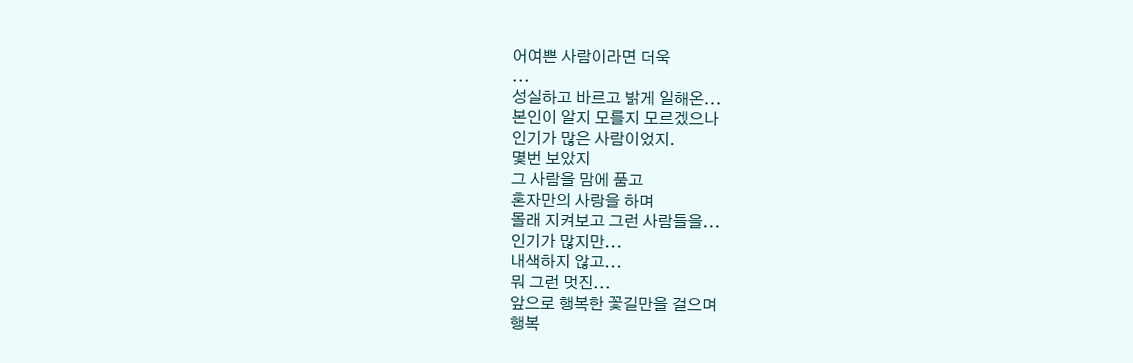어여쁜 사람이라면 더욱
...
성실하고 바르고 밝게 일해온...
본인이 알지 모를지 모르겠으나
인기가 많은 사람이었지.
몇번 보았지
그 사람을 맘에 품고
혼자만의 사랑을 하며
몰래 지켜보고 그런 사람들을...
인기가 많지만...
내색하지 않고...
뭐 그런 멋진...
앞으로 행복한 꽃길만을 걸으며
행복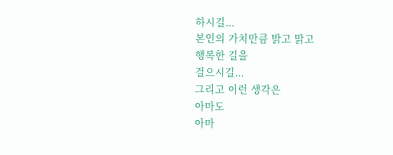하시길...
본인의 가치만큼 밝고 맑고
행복한 길을
걸으시길...
그리고 이런 생각은
아마도
아마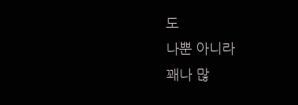도
나뿐 아니라
꽤나 많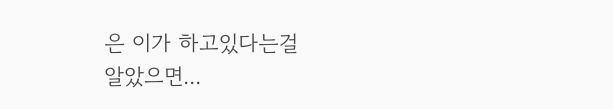은 이가 하고있다는걸
알았으면...